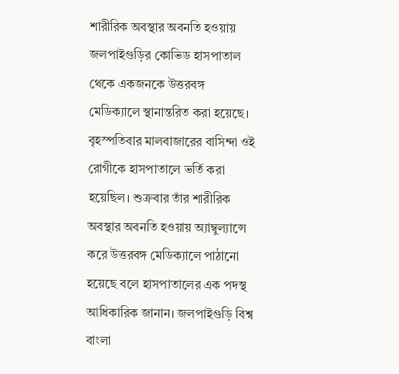শারীরিক অবস্থার অবনতি হওয়ায় জলপাইগুড়ির কোভিড হাসপাতাল থেকে একজনকে উত্তরবঙ্গ মেডিক্যালে স্থানান্তরিত করা হয়েছে। বৃহস্পতিবার মালবাজারের বাসিন্দা ওই রোগীকে হাসপাতালে ভর্তি করা হয়েছিল। শুক্রবার তাঁর শারীরিক অবস্থার অবনতি হওয়ায় অ্যাম্বুল্যান্সে করে উত্তরবঙ্গ মেডিক্যালে পাঠানো হয়েছে বলে হাসপাতালের এক পদস্থ আধিকারিক জানান। জলপাইগুড়ি বিশ্ব বাংলা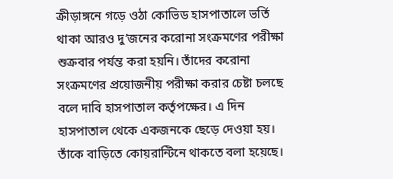ক্রীড়াঙ্গনে গড়ে ওঠা কোভিড হাসপাতালে ভর্তি থাকা আরও দু’জনের করোনা সংক্রমণের পরীক্ষা শুক্রবার পর্যন্ত করা হয়নি। তাঁদের করোনা সংক্রমণের প্রয়োজনীয় পরীক্ষা করার চেষ্টা চলছে বলে দাবি হাসপাতাল কর্তৃপক্ষের। এ দিন হাসপাতাল থেকে একজনকে ছেড়ে দেওয়া হয়। তাঁকে বাড়িতে কোয়রান্টিনে থাকতে বলা হয়েছে।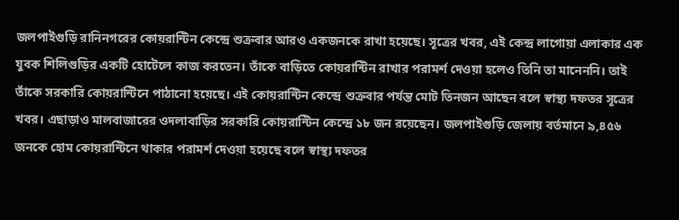জলপাইগুড়ি রানিনগরের কোয়রান্টিন কেন্দ্রে শুক্রবার আরও একজনকে রাখা হয়েছে। সূত্রের খবর, এই কেন্দ্র লাগোয়া এলাকার এক যুবক শিলিগুড়ির একটি হোটেলে কাজ করতেন। তাঁকে বাড়িতে কোয়রান্টিন রাখার পরামর্শ দেওয়া হলেও তিনি তা মানেননি। তাই তাঁকে সরকারি কোয়রান্টিনে পাঠানো হয়েছে। এই কোয়রান্টিন কেন্দ্রে শুক্রবার পর্যন্ত মোট তিনজন আছেন বলে স্বাস্থ্য দফতর সূত্রের খবর। এছাড়াও মালবাজারের ওদলাবাড়ির সরকারি কোয়রান্টিন কেন্দ্রে ১৮ জন রয়েছেন। জলপাইগুড়ি জেলায় বর্তমানে ৯,৪৫৬ জনকে হোম কোয়রান্টিনে থাকার পরামর্শ দেওয়া হয়েছে বলে স্বাস্থ্য দফতর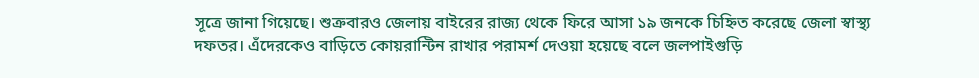সূত্রে জানা গিয়েছে। শুক্রবারও জেলায় বাইরের রাজ্য থেকে ফিরে আসা ১৯ জনকে চিহ্নিত করেছে জেলা স্বাস্থ্য দফতর। এঁদেরকেও বাড়িতে কোয়রান্টিন রাখার পরামর্শ দেওয়া হয়েছে বলে জলপাইগুড়ি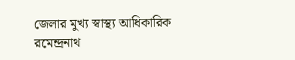জেলার মুখ্য স্বাস্থ্য আধিকারিক রমেন্দ্রনাথ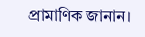প্রামাণিক জানান।